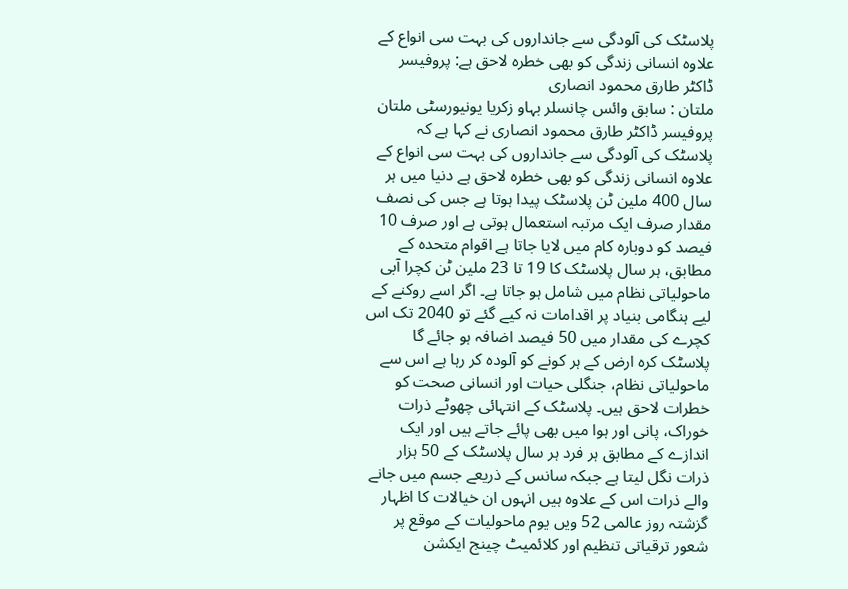پلاسٹک کی آلودگی سے جانداروں کی بہت سی انواع کے علاوہ انسانی زندگی کو بھی خطرہ لاحق ہے: پروفیسر ڈاکٹر طارق محمود انصاری
ملتان : سابق وائس چانسلر بہاو زکریا یونیورسٹی ملتان پروفیسر ڈاکٹر طارق محمود انصاری نے کہا ہے کہ پلاسٹک کی آلودگی سے جانداروں کی بہت سی انواع کے علاوہ انسانی زندگی کو بھی خطرہ لاحق ہے دنیا میں ہر سال 400 ملین ٹن پلاسٹک پیدا ہوتا ہے جس کی نصف مقدار صرف ایک مرتبہ استعمال ہوتی ہے اور صرف 10 فیصد کو دوبارہ کام میں لایا جاتا ہے اقوام متحدہ کے مطابق، ہر سال پلاسٹک کا 19 تا 23 ملین ٹن کچرا آبی ماحولیاتی نظام میں شامل ہو جاتا ہے۔ اگر اسے روکنے کے لیے ہنگامی بنیاد پر اقدامات نہ کیے گئے تو 2040 تک اس کچرے کی مقدار میں 50 فیصد اضافہ ہو جائے گا پلاسٹک کرہ ارض کے ہر کونے کو آلودہ کر رہا ہے اس سے ماحولیاتی نظام، جنگلی حیات اور انسانی صحت کو خطرات لاحق ہیں۔ پلاسٹک کے انتہائی چھوٹے ذرات خوراک، پانی اور ہوا میں بھی پائے جاتے ہیں اور ایک اندازے کے مطابق ہر فرد ہر سال پلاسٹک کے 50 ہزار ذرات نگل لیتا ہے جبکہ سانس کے ذریعے جسم میں جانے والے ذرات اس کے علاوہ ہیں انہوں ان خیالات کا اظہار گزشتہ روز عالمی 52 ویں یوم ماحولیات کے موقع پر شعور ترقیاتی تنظیم اور کلائمیٹ چینج ایکشن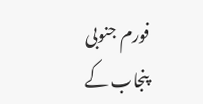فورم جنوبی پنجاب کے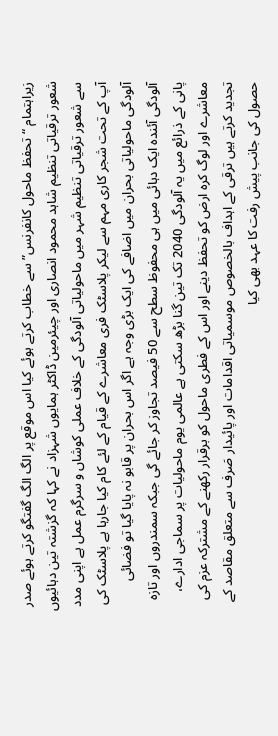زیراہتمام “تحفظ ماحول کانفرنس” سے خطاب کرتے ہوئے کیا اس موقع پر الگ الگ گفتگو کرتے ہوئے صدر شعور ترقیاتی تنظیم شاہد محمود انصاری اور چیئرمین ڈاکٹر ہمایوں شہزاد نے کہا کہ گزشتہ تین دہائیوں سے شعور ترقیاتی تنظیم شہر میں ماحولیاتی آلودگی کے خلاف عملی کوشاں و سرگرم عمل ہے اپنی مدد آپ کے تحت شجر کاری مہم سے لیکر پلاسٹک فری معاشرے کے قیام کے لئے کام کیا جارہا ہے پلاسٹک کی آلودگی ماحولیاتی بحران میں اضافے کی ایک بڑی وجہ ہے اگر اس بحران پر قابو نہ پایا گیا تو فضائی آلودگی آئندہ ایک دہائی میں ہی محفوظ سطح سے 50 فیصد تجاوز کر جائے گی جبکہ سمندروں اور تازہ پانی کے ذرائع میں یہ آلودگی 2040 تک تین گنا بڑھ سکتی ہے عالمی یوم ماحولیات پر سماجی ادارے، معاشرے اور لوگ کرہ ارض کو تحفظ دینے اور اس کے فطری ماحول کو برقرار رکھنے کے مشترکہ عزم کی تجدید کرتے ہیں ترقی کے اہداف بالخصوص موسمیاتی اقدامات اور پائیدار صَرف سے متعلق مقاصد کے حصول کی جانب پیش رفت کا عہد بھی کیا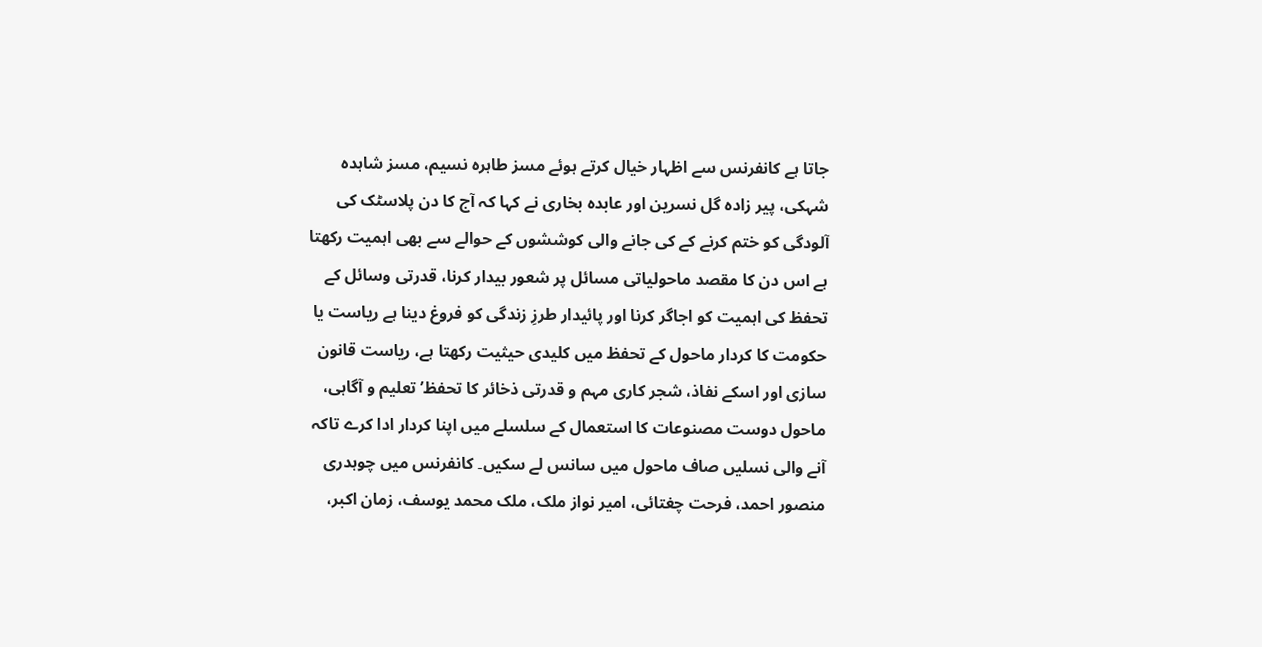جاتا ہے کانفرنس سے اظہار خیال کرتے ہوئے مسز طاہرہ نسیم، مسز شاہدہ شہکی، پیر زادہ گل نسرین اور عابدہ بخاری نے کہا کہ آج کا دن پلاسٹک کی آلودگی کو ختم کرنے کے کی جانے والی کوششوں کے حوالے سے بھی اہمیت رکھتا ہے اس دن کا مقصد ماحولیاتی مسائل پر شعور بیدار کرنا، قدرتی وسائل کے تحفظ کی اہمیت کو اجاگر کرنا اور پائیدار طرزِ زندگی کو فروغ دینا ہے ریاست یا حکومت کا کردار ماحول کے تحفظ میں کلیدی حیثیت رکھتا ہے، ریاست قانون سازی اور اسکے نفاذ، شجر کاری مہم و قدرتی ذخائر کا تحفظ’ تعلیم و آگاہی، ماحول دوست مصنوعات کا استعمال کے سلسلے میں اپنا کردار ادا کرے تاکہ آنے والی نسلیں صاف ماحول میں سانس لے سکیں۔ کانفرنس میں چوہدری منصور احمد، فرحت چغتائی، امیر نواز ملک، ملک محمد یوسف، زمان اکبر،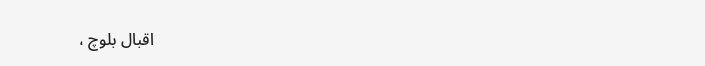اقبال بلوچ ،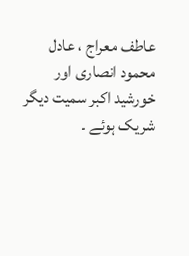عاطف معراج ، عادل محمود انصاری اور خورشید اکبر سمیت دیگر شریک ہوئے ۔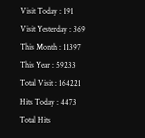Visit Today : 191
Visit Yesterday : 369
This Month : 11397
This Year : 59233
Total Visit : 164221
Hits Today : 4473
Total Hits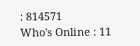: 814571
Who's Online : 11